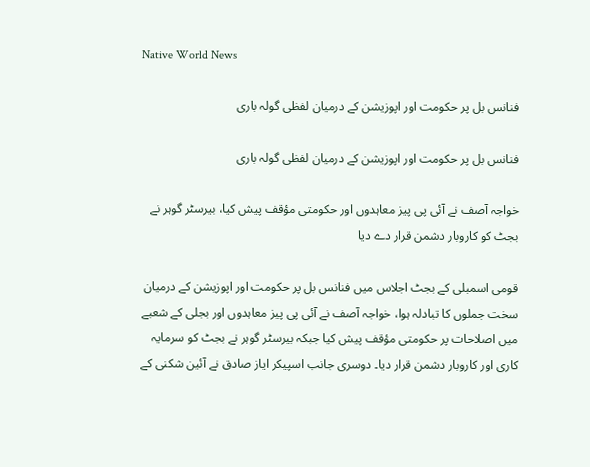Native World News

فنانس بل پر حکومت اور اپوزیشن کے درمیان لفظی گولہ باری

فنانس بل پر حکومت اور اپوزیشن کے درمیان لفظی گولہ باری

خواجہ آصف نے آئی پی پیز معاہدوں اور حکومتی مؤقف پیش کیا، بیرسٹر گوہر نے بجٹ کو کاروبار دشمن قرار دے دیا

قومی اسمبلی کے بجٹ اجلاس میں فنانس بل پر حکومت اور اپوزیشن کے درمیان سخت جملوں کا تبادلہ ہوا، خواجہ آصف نے آئی پی پیز معاہدوں اور بجلی کے شعبے میں اصلاحات پر حکومتی مؤقف پیش کیا جبکہ بیرسٹر گوہر نے بجٹ کو سرمایہ کاری اور کاروبار دشمن قرار دیا۔ دوسری جانب اسپیکر ایاز صادق نے آئین شکنی کے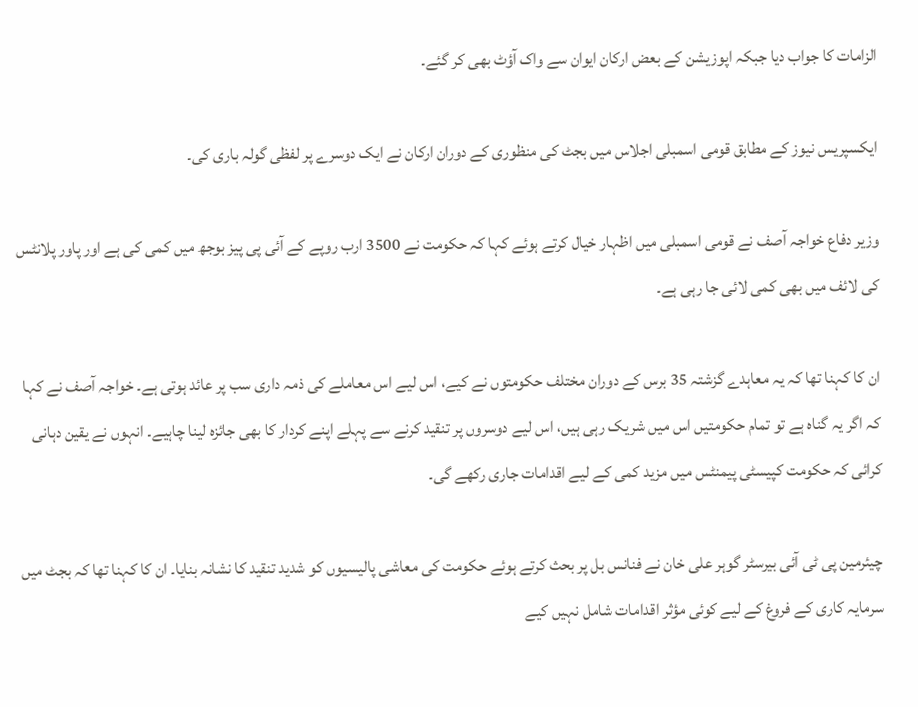الزامات کا جواب دیا جبکہ اپوزیشن کے بعض ارکان ایوان سے واک آؤٹ بھی کر گئے۔

ایکسپریس نیوز کے مطابق قومی اسمبلی اجلاس میں بجٹ کی منظوری کے دوران ارکان نے ایک دوسرے پر لفظی گولہ باری کی۔

وزیر دفاع خواجہ آصف نے قومی اسمبلی میں اظہار خیال کرتے ہوئے کہا کہ حکومت نے 3500 ارب روپے کے آئی پی پیز بوجھ میں کمی کی ہے اور پاور پلانٹس کی لائف میں بھی کمی لائی جا رہی ہے۔

ان کا کہنا تھا کہ یہ معاہدے گزشتہ 35 برس کے دوران مختلف حکومتوں نے کیے، اس لیے اس معاملے کی ذمہ داری سب پر عائد ہوتی ہے۔ خواجہ آصف نے کہا کہ اگر یہ گناہ ہے تو تمام حکومتیں اس میں شریک رہی ہیں، اس لیے دوسروں پر تنقید کرنے سے پہلے اپنے کردار کا بھی جائزہ لینا چاہیے۔ انہوں نے یقین دہانی کرائی کہ حکومت کپیسٹی پیمنٹس میں مزید کمی کے لیے اقدامات جاری رکھے گی۔

چیئرمین پی ٹی آئی بیرسٹر گوہر علی خان نے فنانس بل پر بحث کرتے ہوئے حکومت کی معاشی پالیسیوں کو شدید تنقید کا نشانہ بنایا۔ ان کا کہنا تھا کہ بجٹ میں سرمایہ کاری کے فروغ کے لیے کوئی مؤثر اقدامات شامل نہیں کیے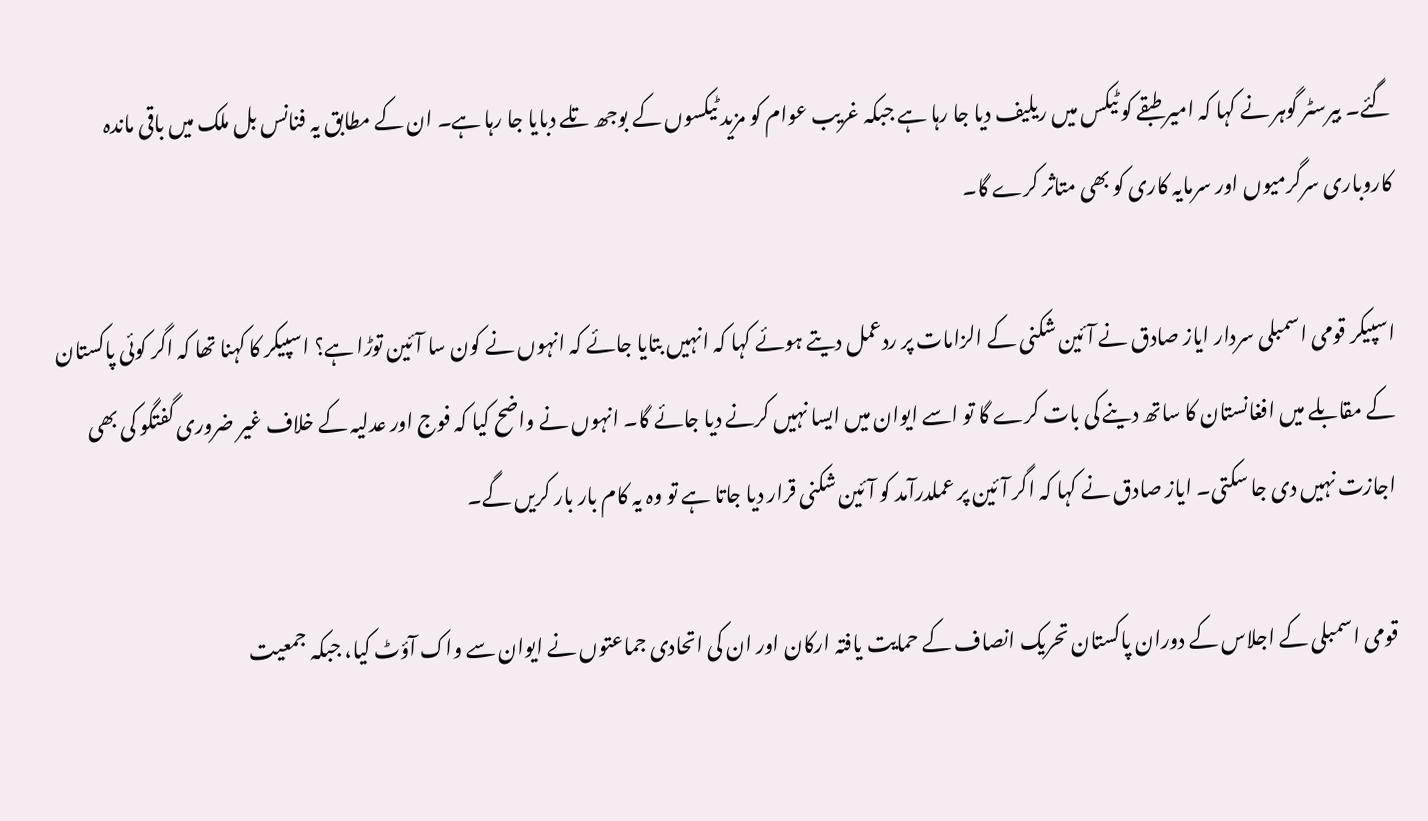گئے۔ بیرسٹر گوہر نے کہا کہ امیر طبقے کو ٹیکس میں ریلیف دیا جا رہا ہے جبکہ غریب عوام کو مزید ٹیکسوں کے بوجھ تلے دبایا جا رہا ہے۔ ان کے مطابق یہ فنانس بل ملک میں باقی ماندہ کاروباری سرگرمیوں اور سرمایہ کاری کو بھی متاثر کرے گا۔

اسپیکر قومی اسمبلی سردار ایاز صادق نے آئین شکنی کے الزامات پر ردعمل دیتے ہوئے کہا کہ انہیں بتایا جائے کہ انہوں نے کون سا آئین توڑا ہے؟ اسپیکر کا کہنا تھا کہ اگر کوئی پاکستان کے مقابلے میں افغانستان کا ساتھ دینے کی بات کرے گا تو اسے ایوان میں ایسا نہیں کرنے دیا جائے گا۔ انہوں نے واضح کیا کہ فوج اور عدلیہ کے خلاف غیر ضروری گفتگو کی بھی اجازت نہیں دی جا سکتی۔ ایاز صادق نے کہا کہ اگر آئین پر عملدرآمد کو آئین شکنی قرار دیا جاتا ہے تو وہ یہ کام بار بار کریں گے۔

قومی اسمبلی کے اجلاس کے دوران پاکستان تحریک انصاف کے حمایت یافتہ ارکان اور ان کی اتحادی جماعتوں نے ایوان سے واک آؤٹ کیا، جبکہ جمعیت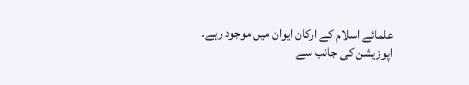علمائے اسلام کے ارکان ایوان میں موجود رہے۔ اپوزیشن کی جانب سے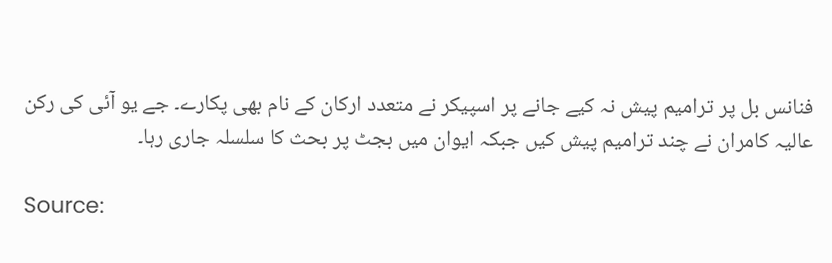فنانس بل پر ترامیم پیش نہ کیے جانے پر اسپیکر نے متعدد ارکان کے نام بھی پکارے۔ جے یو آئی کی رکن عالیہ کامران نے چند ترامیم پیش کیں جبکہ ایوان میں بجٹ پر بحث کا سلسلہ جاری رہا۔

Source: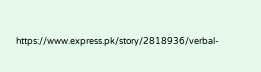https://www.express.pk/story/2818936/verbal-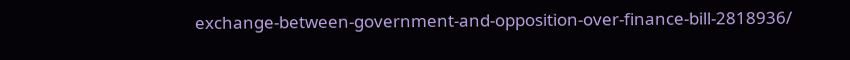exchange-between-government-and-opposition-over-finance-bill-2818936/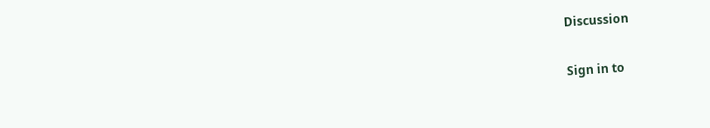Discussion

Sign in to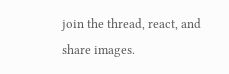join the thread, react, and share images.